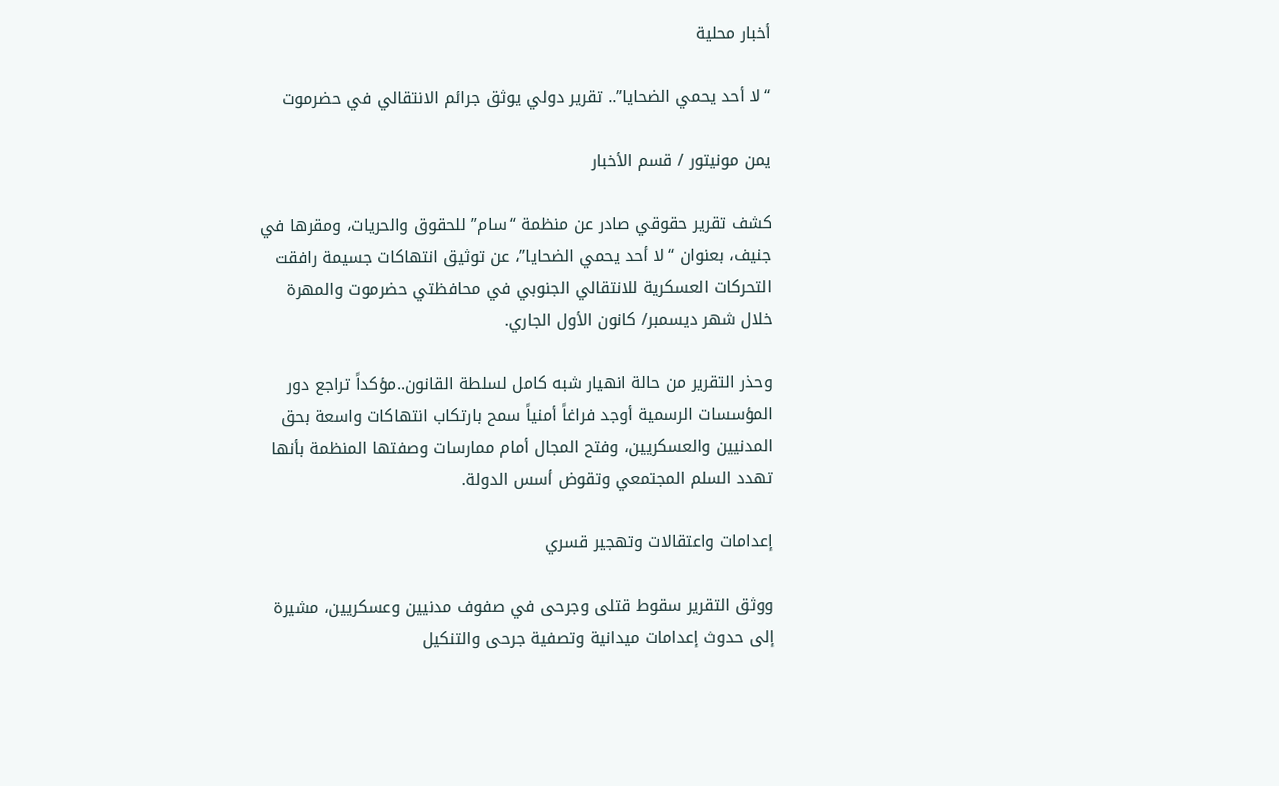أخبار محلية

“لا أحد يحمي الضحايا”.. تقرير دولي يوثق جرائم الانتقالي في حضرموت

يمن مونيتور / قسم الأخبار

كشف تقرير حقوقي صادر عن منظمة “سام” للحقوق والحريات، ومقرها في جنيف، بعنوان “لا أحد يحمي الضحايا”، عن توثيق انتهاكات جسيمة رافقت التحركات العسكرية للانتقالي الجنوبي في محافظتي حضرموت والمهرة خلال شهر ديسمبر/ كانون الأول الجاري.

وحذر التقرير من حالة انهيار شبه كامل لسلطة القانون..مؤكداً تراجع دور المؤسسات الرسمية أوجد فراغاً أمنياً سمح بارتكاب انتهاكات واسعة بحق المدنيين والعسكريين، وفتح المجال أمام ممارسات وصفتها المنظمة بأنها تهدد السلم المجتمعي وتقوض أسس الدولة.

إعدامات واعتقالات وتهجير قسري

ووثق التقرير سقوط قتلى وجرحى في صفوف مدنيين وعسكريين، مشيرة إلى حدوث إعدامات ميدانية وتصفية جرحى والتنكيل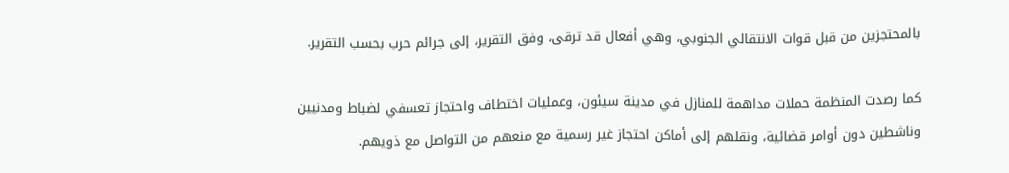بالمحتجزين من قبل قوات الانتقالي الجنوبي، وهي أفعال قد ترقى، وفق التقرير، إلى جرائم حرب بحسب التقرير.

كما رصدت المنظمة حملات مداهمة للمنازل في مدينة سيئون، وعمليات اختطاف واحتجاز تعسفي لضباط ومدنيين وناشطين دون أوامر قضائية، ونقلهم إلى أماكن احتجاز غير رسمية مع منعهم من التواصل مع ذويهم.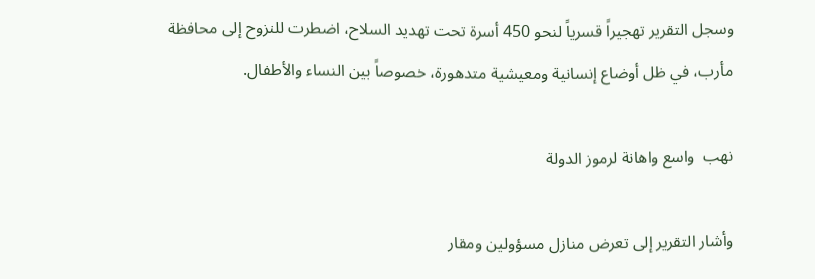وسجل التقرير تهجيراً قسرياً لنحو 450 أسرة تحت تهديد السلاح، اضطرت للنزوح إلى محافظة مأرب، في ظل أوضاع إنسانية ومعيشية متدهورة، خصوصاً بين النساء والأطفال.

نهب  واسع واهانة لرموز الدولة

وأشار التقرير إلى تعرض منازل مسؤولين ومقار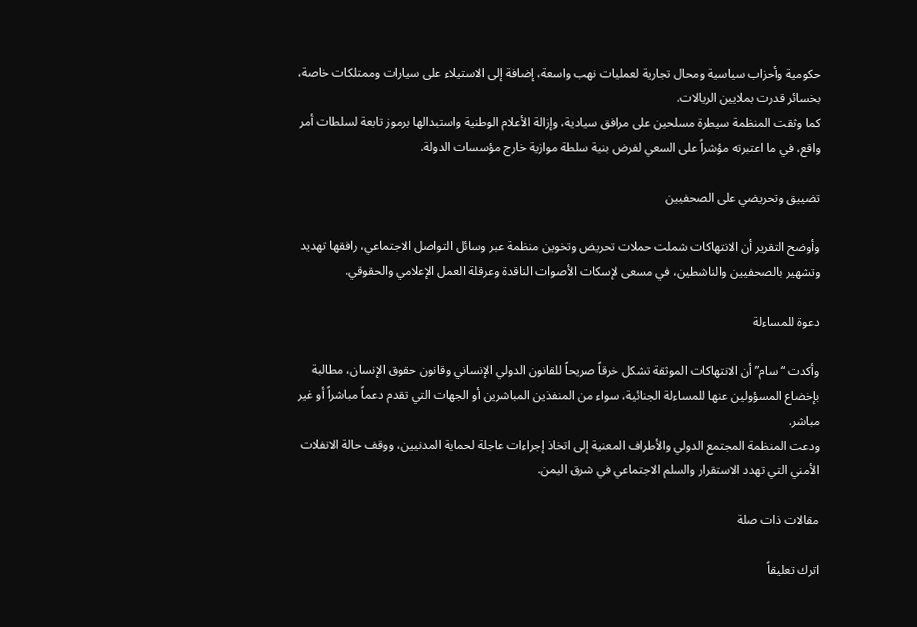حكومية وأحزاب سياسية ومحال تجارية لعمليات نهب واسعة، إضافة إلى الاستيلاء على سيارات وممتلكات خاصة، بخسائر قدرت بملايين الريالات.
كما وثقت المنظمة سيطرة مسلحين على مرافق سيادية، وإزالة الأعلام الوطنية واستبدالها برموز تابعة لسلطات أمر واقع، في ما اعتبرته مؤشراً على السعي لفرض بنية سلطة موازية خارج مؤسسات الدولة.

تضييق وتحريضي على الصحفيين

وأوضح التقرير أن الانتهاكات شملت حملات تحريض وتخوين منظمة عبر وسائل التواصل الاجتماعي، رافقها تهديد وتشهير بالصحفيين والناشطين، في مسعى لإسكات الأصوات الناقدة وعرقلة العمل الإعلامي والحقوقي.

دعوة للمساءلة

وأكدت “سام” أن الانتهاكات الموثقة تشكل خرقاً صريحاً للقانون الدولي الإنساني وقانون حقوق الإنسان، مطالبة بإخضاع المسؤولين عنها للمساءلة الجنائية، سواء من المنفذين المباشرين أو الجهات التي تقدم دعماً مباشراً أو غير مباشر.
ودعت المنظمة المجتمع الدولي والأطراف المعنية إلى اتخاذ إجراءات عاجلة لحماية المدنيين، ووقف حالة الانفلات الأمني التي تهدد الاستقرار والسلم الاجتماعي في شرق اليمن.

مقالات ذات صلة

اترك تعليقاً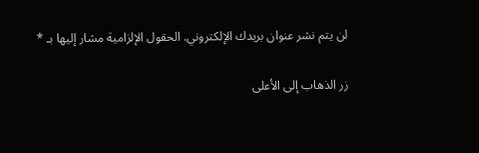لن يتم نشر عنوان بريدك الإلكتروني. الحقول الإلزامية مشار إليها بـ *

زر الذهاب إلى الأعلى